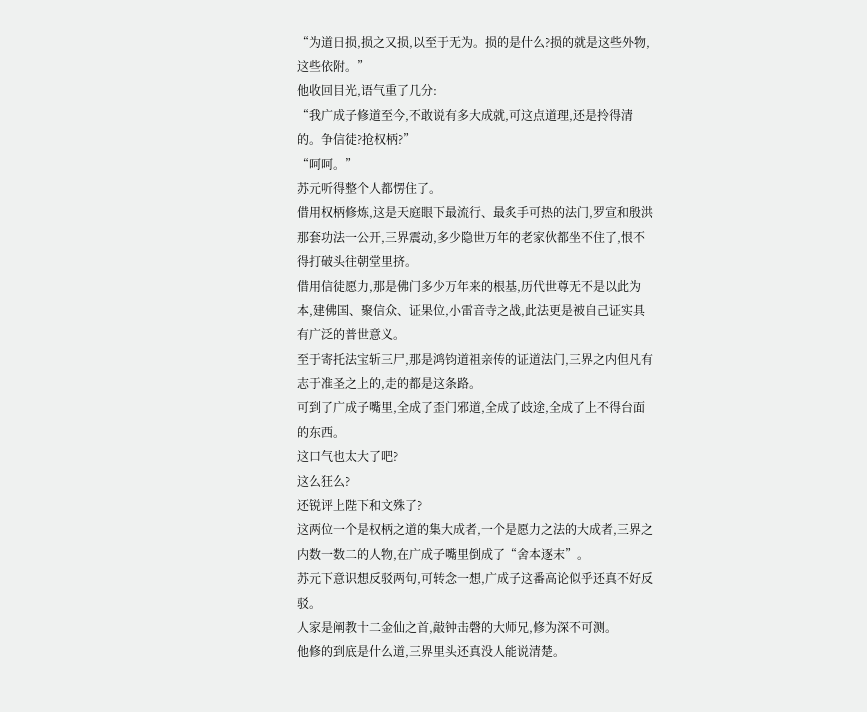“为道日损,损之又损,以至于无为。损的是什么?损的就是这些外物,这些依附。”
他收回目光,语气重了几分:
“我广成子修道至今,不敢说有多大成就,可这点道理,还是拎得清的。争信徒?抢权柄?”
“呵呵。”
苏元听得整个人都愣住了。
借用权柄修炼,这是天庭眼下最流行、最炙手可热的法门,罗宣和殷洪那套功法一公开,三界震动,多少隐世万年的老家伙都坐不住了,恨不得打破头往朝堂里挤。
借用信徒愿力,那是佛门多少万年来的根基,历代世尊无不是以此为本,建佛国、聚信众、证果位,小雷音寺之战,此法更是被自己证实具有广泛的普世意义。
至于寄托法宝斩三尸,那是鸿钧道祖亲传的证道法门,三界之内但凡有志于准圣之上的,走的都是这条路。
可到了广成子嘴里,全成了歪门邪道,全成了歧途,全成了上不得台面的东西。
这口气也太大了吧?
这么狂么?
还锐评上陛下和文殊了?
这两位一个是权柄之道的集大成者,一个是愿力之法的大成者,三界之内数一数二的人物,在广成子嘴里倒成了“舍本逐末”。
苏元下意识想反驳两句,可转念一想,广成子这番高论似乎还真不好反驳。
人家是阐教十二金仙之首,敲钟击磬的大师兄,修为深不可测。
他修的到底是什么道,三界里头还真没人能说清楚。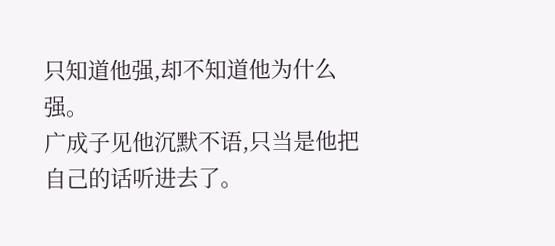只知道他强,却不知道他为什么强。
广成子见他沉默不语,只当是他把自己的话听进去了。